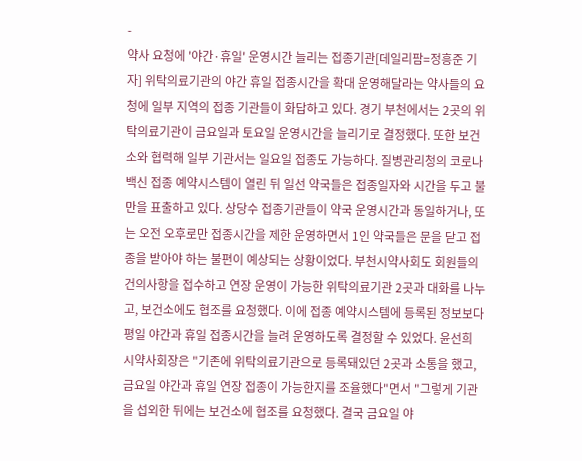-
약사 요청에 '야간·휴일' 운영시간 늘리는 접종기관[데일리팜=정흥준 기자] 위탁의료기관의 야간 휴일 접종시간을 확대 운영해달라는 약사들의 요청에 일부 지역의 접종 기관들이 화답하고 있다. 경기 부천에서는 2곳의 위탁의료기관이 금요일과 토요일 운영시간을 늘리기로 결정했다. 또한 보건소와 협력해 일부 기관서는 일요일 접종도 가능하다. 질병관리청의 코로나 백신 접종 예약시스템이 열린 뒤 일선 약국들은 접종일자와 시간을 두고 불만을 표출하고 있다. 상당수 접종기관들이 약국 운영시간과 동일하거나, 또는 오전 오후로만 접종시간을 제한 운영하면서 1인 약국들은 문을 닫고 접종을 받아야 하는 불편이 예상되는 상황이었다. 부천시약사회도 회원들의 건의사항을 접수하고 연장 운영이 가능한 위탁의료기관 2곳과 대화를 나누고, 보건소에도 협조를 요청했다. 이에 접종 예약시스템에 등록된 정보보다 평일 야간과 휴일 접종시간을 늘려 운영하도록 결정할 수 있었다. 윤선희 시약사회장은 "기존에 위탁의료기관으로 등록돼있던 2곳과 소통을 했고, 금요일 야간과 휴일 연장 접종이 가능한지를 조율했다"면서 "그렇게 기관을 섭외한 뒤에는 보건소에 협조를 요청했다. 결국 금요일 야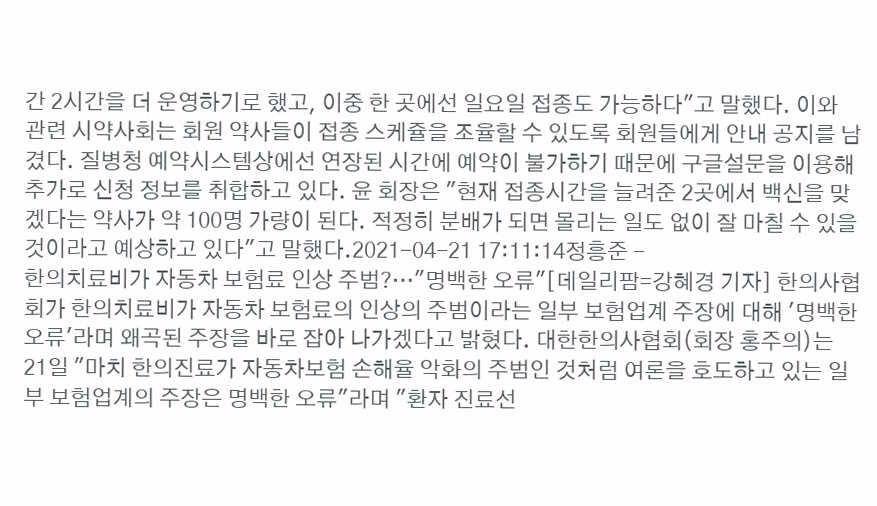간 2시간을 더 운영하기로 했고, 이중 한 곳에선 일요일 접종도 가능하다"고 말했다. 이와 관련 시약사회는 회원 약사들이 접종 스케쥴을 조율할 수 있도록 회원들에게 안내 공지를 남겼다. 질병청 예약시스템상에선 연장된 시간에 예약이 불가하기 때문에 구글설문을 이용해 추가로 신청 정보를 취합하고 있다. 윤 회장은 "현재 접종시간을 늘려준 2곳에서 백신을 맞겠다는 약사가 약 100명 가량이 된다. 적정히 분배가 되면 몰리는 일도 없이 잘 마칠 수 있을 것이라고 예상하고 있다"고 말했다.2021-04-21 17:11:14정흥준 -
한의치료비가 자동차 보험료 인상 주범?…"명백한 오류"[데일리팜=강혜경 기자] 한의사협회가 한의치료비가 자동차 보험료의 인상의 주범이라는 일부 보험업계 주장에 대해 '명백한 오류'라며 왜곡된 주장을 바로 잡아 나가겠다고 밝혔다. 대한한의사협회(회장 홍주의)는 21일 "마치 한의진료가 자동차보험 손해율 악화의 주범인 것처럼 여론을 호도하고 있는 일부 보험업계의 주장은 명백한 오류"라며 "환자 진료선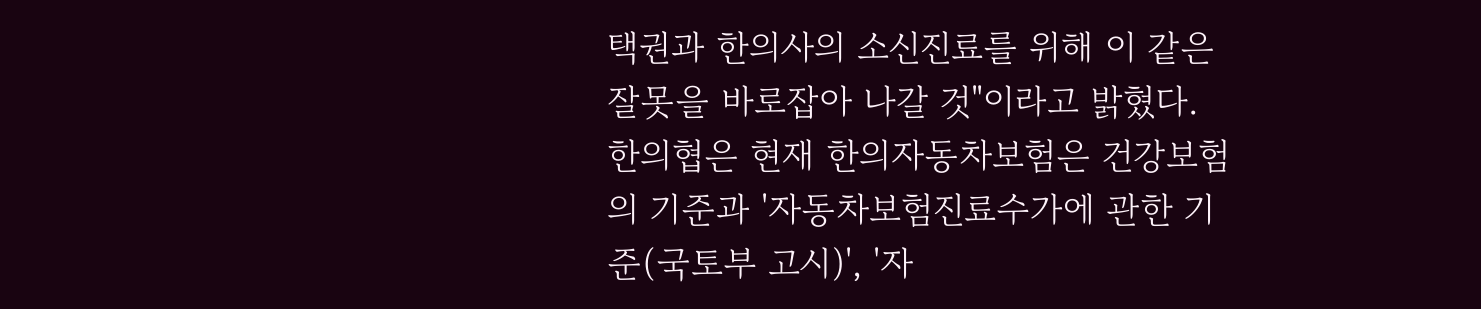택권과 한의사의 소신진료를 위해 이 같은 잘못을 바로잡아 나갈 것"이라고 밝혔다. 한의협은 현재 한의자동차보험은 건강보험의 기준과 '자동차보험진료수가에 관한 기준(국토부 고시)', '자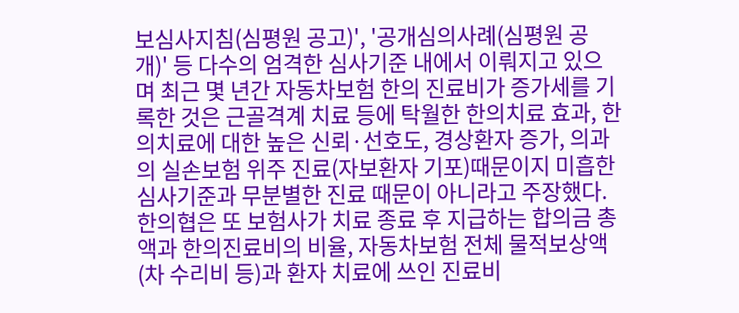보심사지침(심평원 공고)', '공개심의사례(심평원 공개)' 등 다수의 엄격한 심사기준 내에서 이뤄지고 있으며 최근 몇 년간 자동차보험 한의 진료비가 증가세를 기록한 것은 근골격계 치료 등에 탁월한 한의치료 효과, 한의치료에 대한 높은 신뢰·선호도, 경상환자 증가, 의과의 실손보험 위주 진료(자보환자 기포)때문이지 미흡한 심사기준과 무분별한 진료 때문이 아니라고 주장했다. 한의협은 또 보험사가 치료 종료 후 지급하는 합의금 총액과 한의진료비의 비율, 자동차보험 전체 물적보상액(차 수리비 등)과 환자 치료에 쓰인 진료비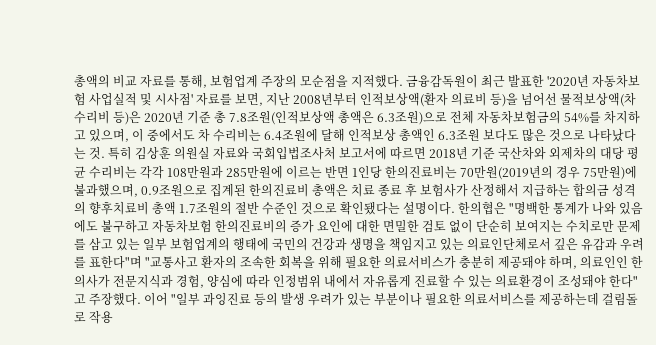총액의 비교 자료를 통해, 보험업계 주장의 모순점을 지적했다. 금융감독원이 최근 발표한 '2020년 자동차보험 사업실적 및 시사점' 자료를 보면, 지난 2008년부터 인적보상액(환자 의료비 등)을 넘어선 물적보상액(차 수리비 등)은 2020년 기준 총 7.8조원(인적보상액 총액은 6.3조원)으로 전체 자동차보험금의 54%를 차지하고 있으며, 이 중에서도 차 수리비는 6.4조원에 달해 인적보상 총액인 6.3조원 보다도 많은 것으로 나타났다는 것. 특히 김상훈 의원실 자료와 국회입법조사처 보고서에 따르면 2018년 기준 국산차와 외제차의 대당 평균 수리비는 각각 108만원과 285만원에 이르는 반면 1인당 한의진료비는 70만원(2019년의 경우 75만원)에 불과했으며, 0.9조원으로 집계된 한의진료비 총액은 치료 종료 후 보험사가 산정해서 지급하는 합의금 성격의 향후치료비 총액 1.7조원의 절반 수준인 것으로 확인됐다는 설명이다. 한의협은 "명백한 통계가 나와 있음에도 불구하고 자동차보험 한의진료비의 증가 요인에 대한 면밀한 검토 없이 단순히 보여지는 수치로만 문제를 삼고 있는 일부 보험업계의 행태에 국민의 건강과 생명을 책임지고 있는 의료인단체로서 깊은 유감과 우려를 표한다"며 "교통사고 환자의 조속한 회복을 위해 필요한 의료서비스가 충분히 제공돼야 하며, 의료인인 한의사가 전문지식과 경험, 양심에 따라 인정범위 내에서 자유롭게 진료할 수 있는 의료환경이 조성돼야 한다"고 주장했다. 이어 "일부 과잉진료 등의 발생 우려가 있는 부분이나 필요한 의료서비스를 제공하는데 걸림돌로 작용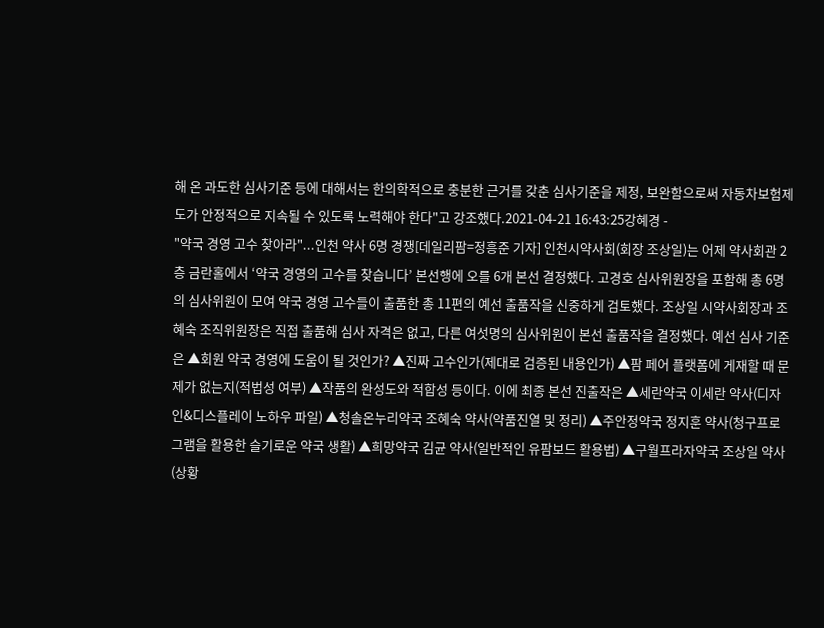해 온 과도한 심사기준 등에 대해서는 한의학적으로 충분한 근거를 갖춘 심사기준을 제정, 보완함으로써 자동차보험제도가 안정적으로 지속될 수 있도록 노력해야 한다"고 강조했다.2021-04-21 16:43:25강혜경 -
"약국 경영 고수 찾아라"...인천 약사 6명 경쟁[데일리팜=정흥준 기자] 인천시약사회(회장 조상일)는 어제 약사회관 2층 금란홀에서 ‘약국 경영의 고수를 찾습니다’ 본선행에 오를 6개 본선 결정했다. 고경호 심사위원장을 포함해 총 6명의 심사위원이 모여 약국 경영 고수들이 출품한 총 11편의 예선 출품작을 신중하게 검토했다. 조상일 시약사회장과 조혜숙 조직위원장은 직접 출품해 심사 자격은 없고, 다른 여섯명의 심사위원이 본선 출품작을 결정했다. 예선 심사 기준은 ▲회원 약국 경영에 도움이 될 것인가? ▲진짜 고수인가(제대로 검증된 내용인가) ▲팜 페어 플랫폼에 게재할 때 문제가 없는지(적법성 여부) ▲작품의 완성도와 적합성 등이다. 이에 최종 본선 진출작은 ▲세란약국 이세란 약사(디자인&디스플레이 노하우 파일) ▲청솔온누리약국 조혜숙 약사(약품진열 및 정리) ▲주안정약국 정지훈 약사(청구프로그램을 활용한 슬기로운 약국 생활) ▲희망약국 김균 약사(일반적인 유팜보드 활용법) ▲구월프라자약국 조상일 약사(상황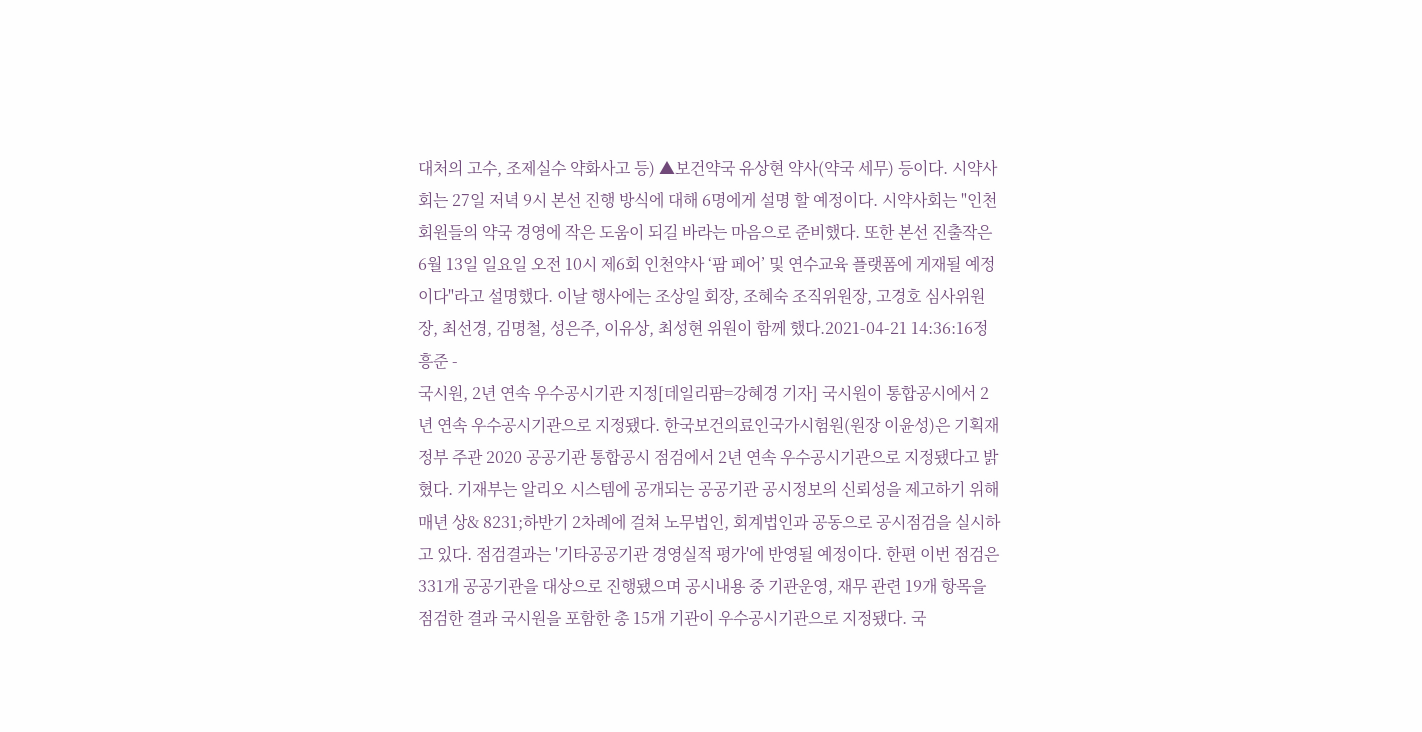대처의 고수, 조제실수 약화사고 등) ▲보건약국 유상현 약사(약국 세무) 등이다. 시약사회는 27일 저녁 9시 본선 진행 방식에 대해 6명에게 설명 할 예정이다. 시약사회는 "인천 회원들의 약국 경영에 작은 도움이 되길 바라는 마음으로 준비했다. 또한 본선 진출작은 6월 13일 일요일 오전 10시 제6회 인천약사 ‘팜 페어’ 및 연수교육 플랫폼에 게재될 예정이다"라고 설명했다. 이날 행사에는 조상일 회장, 조혜숙 조직위원장, 고경호 심사위원장, 최선경, 김명철, 성은주, 이유상, 최성현 위원이 함께 했다.2021-04-21 14:36:16정흥준 -
국시원, 2년 연속 우수공시기관 지정[데일리팜=강혜경 기자] 국시원이 통합공시에서 2년 연속 우수공시기관으로 지정됐다. 한국보건의료인국가시험원(원장 이윤성)은 기획재정부 주관 2020 공공기관 통합공시 점검에서 2년 연속 우수공시기관으로 지정됐다고 밝혔다. 기재부는 알리오 시스템에 공개되는 공공기관 공시정보의 신뢰성을 제고하기 위해 매년 상& 8231;하반기 2차례에 걸쳐 노무법인, 회계법인과 공동으로 공시점검을 실시하고 있다. 점검결과는 '기타공공기관 경영실적 평가'에 반영될 예정이다. 한편 이번 점검은 331개 공공기관을 대상으로 진행됐으며 공시내용 중 기관운영, 재무 관련 19개 항목을 점검한 결과 국시원을 포함한 총 15개 기관이 우수공시기관으로 지정됐다. 국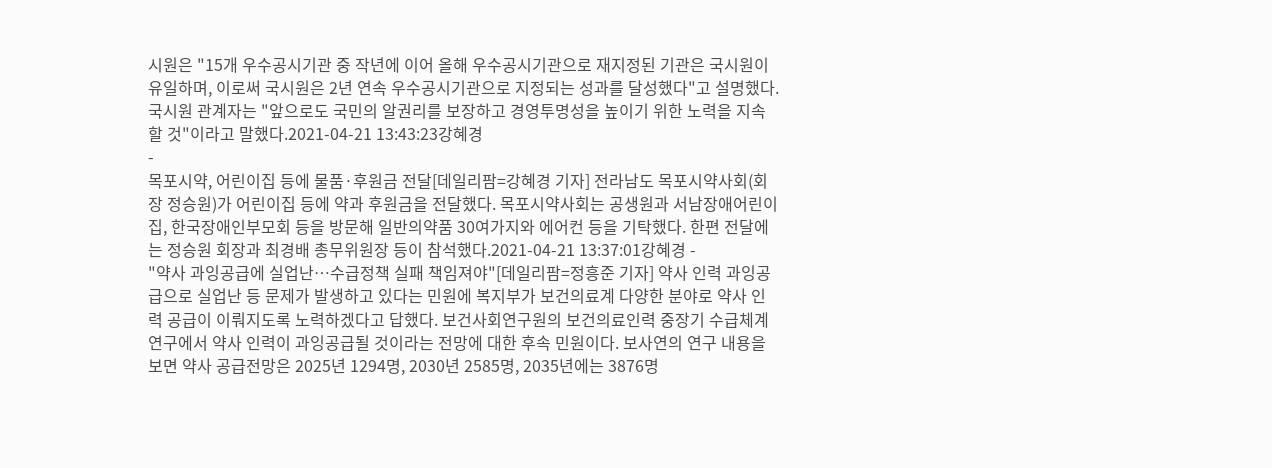시원은 "15개 우수공시기관 중 작년에 이어 올해 우수공시기관으로 재지정된 기관은 국시원이 유일하며, 이로써 국시원은 2년 연속 우수공시기관으로 지정되는 성과를 달성했다"고 설명했다. 국시원 관계자는 "앞으로도 국민의 알권리를 보장하고 경영투명성을 높이기 위한 노력을 지속할 것"이라고 말했다.2021-04-21 13:43:23강혜경
-
목포시약, 어린이집 등에 물품·후원금 전달[데일리팜=강혜경 기자] 전라남도 목포시약사회(회장 정승원)가 어린이집 등에 약과 후원금을 전달했다. 목포시약사회는 공생원과 서남장애어린이집, 한국장애인부모회 등을 방문해 일반의약품 30여가지와 에어컨 등을 기탁했다. 한편 전달에는 정승원 회장과 최경배 총무위원장 등이 참석했다.2021-04-21 13:37:01강혜경 -
"약사 과잉공급에 실업난…수급정책 실패 책임져야"[데일리팜=정흥준 기자] 약사 인력 과잉공급으로 실업난 등 문제가 발생하고 있다는 민원에 복지부가 보건의료계 다양한 분야로 약사 인력 공급이 이뤄지도록 노력하겠다고 답했다. 보건사회연구원의 보건의료인력 중장기 수급체계 연구에서 약사 인력이 과잉공급될 것이라는 전망에 대한 후속 민원이다. 보사연의 연구 내용을 보면 약사 공급전망은 2025년 1294명, 2030년 2585명, 2035년에는 3876명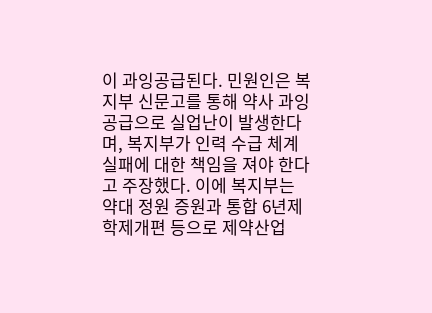이 과잉공급된다. 민원인은 복지부 신문고를 통해 약사 과잉공급으로 실업난이 발생한다며, 복지부가 인력 수급 체계 실패에 대한 책임을 져야 한다고 주장했다. 이에 복지부는 약대 정원 증원과 통합 6년제 학제개편 등으로 제약산업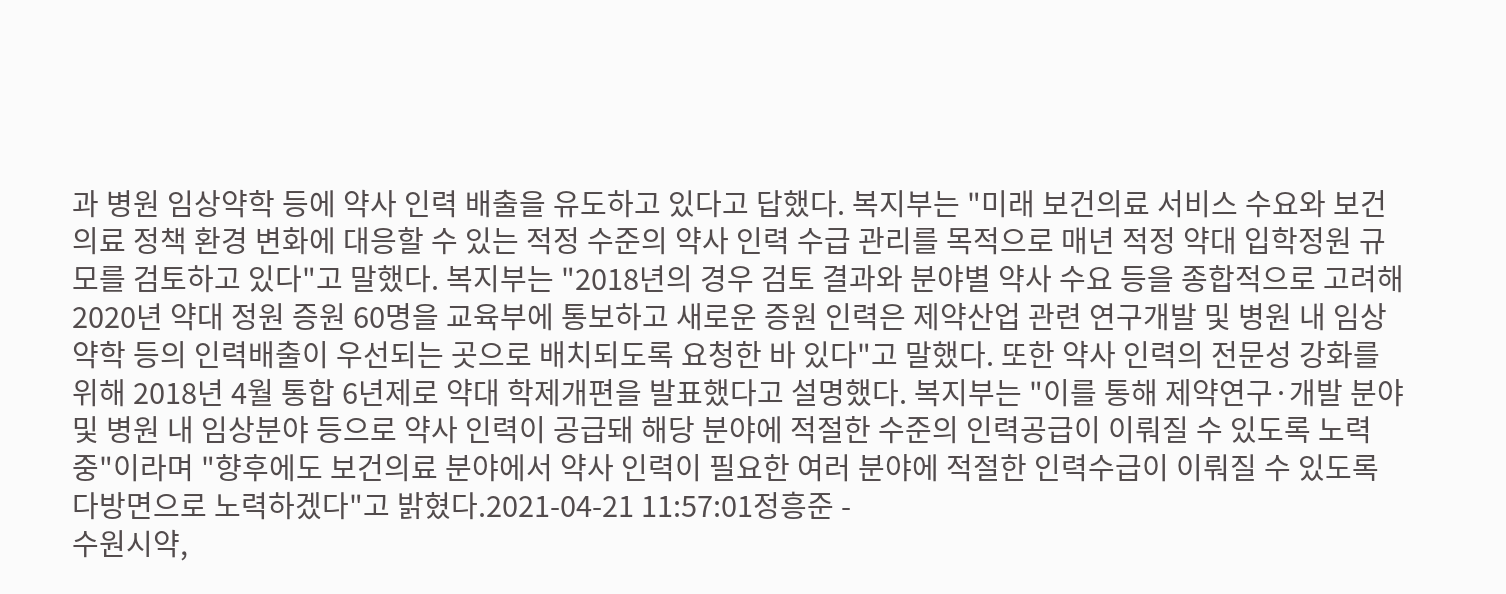과 병원 임상약학 등에 약사 인력 배출을 유도하고 있다고 답했다. 복지부는 "미래 보건의료 서비스 수요와 보건의료 정책 환경 변화에 대응할 수 있는 적정 수준의 약사 인력 수급 관리를 목적으로 매년 적정 약대 입학정원 규모를 검토하고 있다"고 말했다. 복지부는 "2018년의 경우 검토 결과와 분야별 약사 수요 등을 종합적으로 고려해 2020년 약대 정원 증원 60명을 교육부에 통보하고 새로운 증원 인력은 제약산업 관련 연구개발 및 병원 내 임상약학 등의 인력배출이 우선되는 곳으로 배치되도록 요청한 바 있다"고 말했다. 또한 약사 인력의 전문성 강화를 위해 2018년 4월 통합 6년제로 약대 학제개편을 발표했다고 설명했다. 복지부는 "이를 통해 제약연구·개발 분야 및 병원 내 임상분야 등으로 약사 인력이 공급돼 해당 분야에 적절한 수준의 인력공급이 이뤄질 수 있도록 노력 중"이라며 "향후에도 보건의료 분야에서 약사 인력이 필요한 여러 분야에 적절한 인력수급이 이뤄질 수 있도록 다방면으로 노력하겠다"고 밝혔다.2021-04-21 11:57:01정흥준 -
수원시약,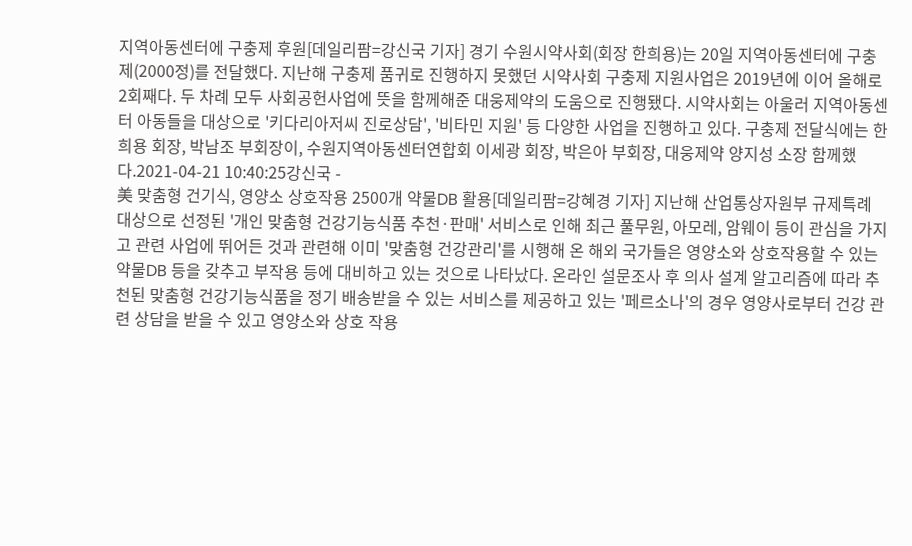지역아동센터에 구충제 후원[데일리팜=강신국 기자] 경기 수원시약사회(회장 한희용)는 20일 지역아동센터에 구충제(2000정)를 전달했다. 지난해 구충제 품귀로 진행하지 못했던 시약사회 구충제 지원사업은 2019년에 이어 올해로 2회째다. 두 차례 모두 사회공헌사업에 뜻을 함께해준 대웅제약의 도움으로 진행됐다. 시약사회는 아울러 지역아동센터 아동들을 대상으로 '키다리아저씨 진로상담', '비타민 지원' 등 다양한 사업을 진행하고 있다. 구충제 전달식에는 한희용 회장, 박남조 부회장이, 수원지역아동센터연합회 이세광 회장, 박은아 부회장, 대웅제약 양지성 소장 함께했다.2021-04-21 10:40:25강신국 -
美 맞춤형 건기식, 영양소 상호작용 2500개 약물DB 활용[데일리팜=강혜경 기자] 지난해 산업통상자원부 규제특례 대상으로 선정된 '개인 맞춤형 건강기능식품 추천·판매' 서비스로 인해 최근 풀무원, 아모레, 암웨이 등이 관심을 가지고 관련 사업에 뛰어든 것과 관련해 이미 '맞춤형 건강관리'를 시행해 온 해외 국가들은 영양소와 상호작용할 수 있는 약물DB 등을 갖추고 부작용 등에 대비하고 있는 것으로 나타났다. 온라인 설문조사 후 의사 설계 알고리즘에 따라 추천된 맞춤형 건강기능식품을 정기 배송받을 수 있는 서비스를 제공하고 있는 '페르소나'의 경우 영양사로부터 건강 관련 상담을 받을 수 있고 영양소와 상호 작용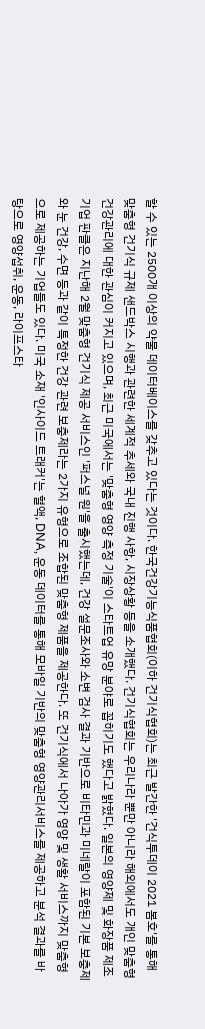할 수 있는 2500개 이상의 약물 데이터베이스를 갖추고 있다는 것이다. 한국건강기능식품협회(이하 건기식협회)는 최근 발간한 '건식투데이 2021 봄호'를 통해 맞춤형 건기식 규제 샌드박스 시행과 관련한 세계적 추세와 국내 진행 사항, 시장상황 등을 소개했다. 건기식협회는 우리나라 뿐만 아니라 해외에서도 개인 맞춤형 건강관리에 대한 관심이 커지고 있으며, 최근 미국에서는 '맞춤형 영양 측정 기술'이 스타트업 유망 분야로 꼽히기도 했다고 밝혔다. 일본의 영양제 및 화장품 제조기업 판클은 지난해 2월 맞춤형 건기식 제공 서비스인 '퍼스널 원'을 출시했는데, 건강 설문조사와 소변 검사 결과 기반으로 비타민과 미네랄이 포함된 기본 보충제와 눈 건강, 수면 등과 같이 특정한 건강 관련 보충제라는 2가지 유형으로 조합된 맞춤형 제품을 제공한다. 또 건기식에서 나아가 영양 및 생활 서비스까지 맞춤형으로 제공하는 기업들도 있다. 미국 소재 '인사이드 트래커'는 혈액, DNA, 운동 데이터를 통해 모바일 기반의 맞춤형 영양관리서비스를 제공하고 분석 결과를 바탕으로 영양섭취, 운동, 라이프스타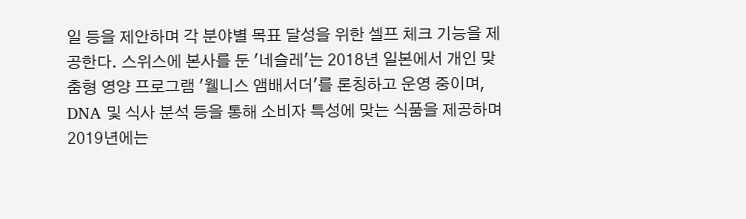일 등을 제안하며 각 분야별 목표 달성을 위한 셀프 체크 기능을 제공한다. 스위스에 본사를 둔 '네슬레'는 2018년 일본에서 개인 맞춤형 영양 프로그램 '웰니스 앰배서더'를 론칭하고 운영 중이며, DNA 및 식사 분석 등을 통해 소비자 특성에 맞는 식품을 제공하며 2019년에는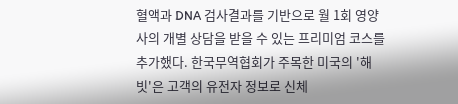혈액과 DNA 검사결과를 기반으로 월 1회 영양사의 개별 상담을 받을 수 있는 프리미엄 코스를 추가했다. 한국무역협회가 주목한 미국의 '해빗'은 고객의 유전자 정보로 신체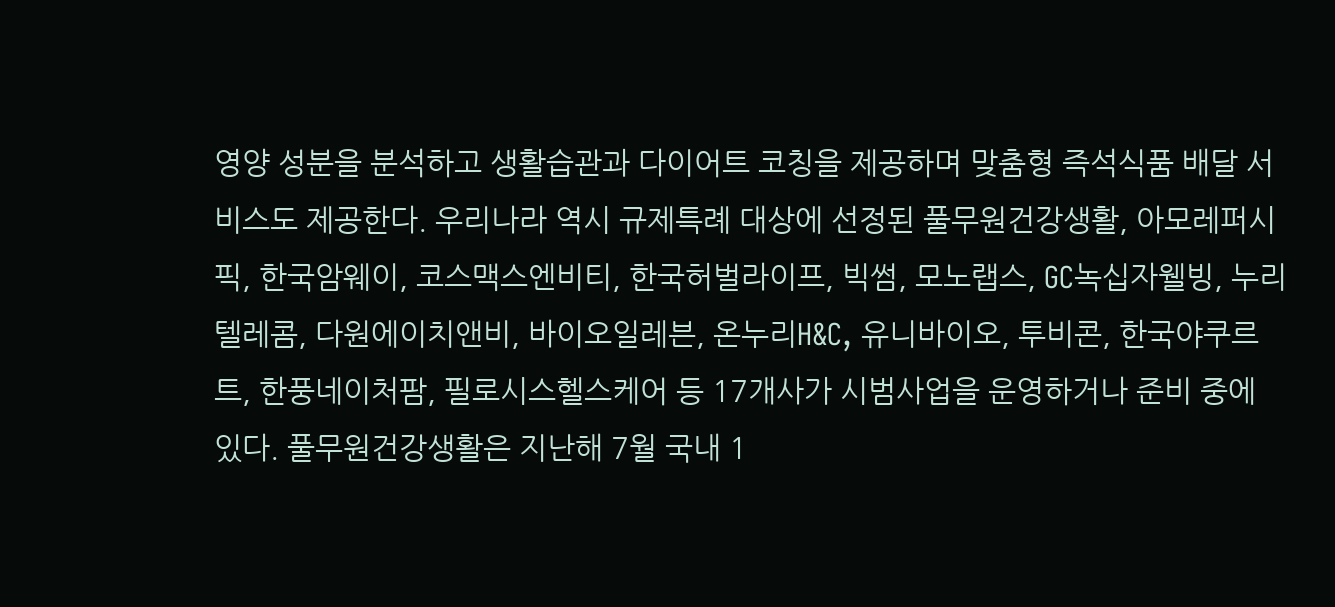영양 성분을 분석하고 생활습관과 다이어트 코칭을 제공하며 맞춤형 즉석식품 배달 서비스도 제공한다. 우리나라 역시 규제특례 대상에 선정된 풀무원건강생활, 아모레퍼시픽, 한국암웨이, 코스맥스엔비티, 한국허벌라이프, 빅썸, 모노랩스, GC녹십자웰빙, 누리텔레콤, 다원에이치앤비, 바이오일레븐, 온누리H&C, 유니바이오, 투비콘, 한국야쿠르트, 한풍네이처팜, 필로시스헬스케어 등 17개사가 시범사업을 운영하거나 준비 중에 있다. 풀무원건강생활은 지난해 7월 국내 1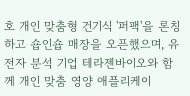호 개인 맞춤형 건기식 '퍼팩'을 론칭하고 숍인숍 매장을 오픈했으며, 유전자 분석 기업 테라젠바이오와 함께 개인 맞춤 영양 애플리케이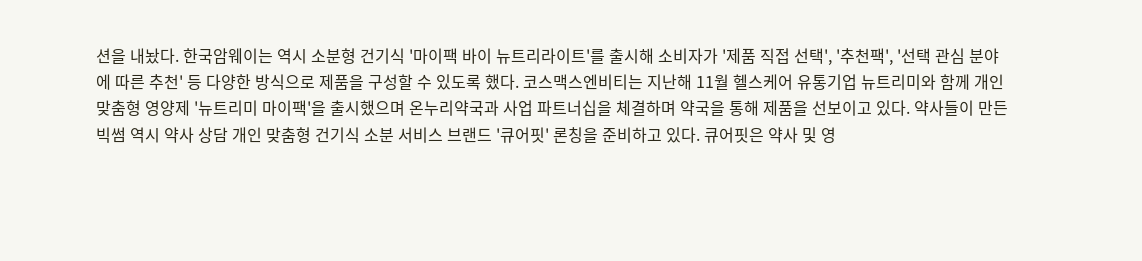션을 내놨다. 한국암웨이는 역시 소분형 건기식 '마이팩 바이 뉴트리라이트'를 출시해 소비자가 '제품 직접 선택', '추천팩', '선택 관심 분야에 따른 추천' 등 다양한 방식으로 제품을 구성할 수 있도록 했다. 코스맥스엔비티는 지난해 11월 헬스케어 유통기업 뉴트리미와 함께 개인 맞춤형 영양제 '뉴트리미 마이팩'을 출시했으며 온누리약국과 사업 파트너십을 체결하며 약국을 통해 제품을 선보이고 있다. 약사들이 만든 빅썸 역시 약사 상담 개인 맞춤형 건기식 소분 서비스 브랜드 '큐어핏' 론칭을 준비하고 있다. 큐어핏은 약사 및 영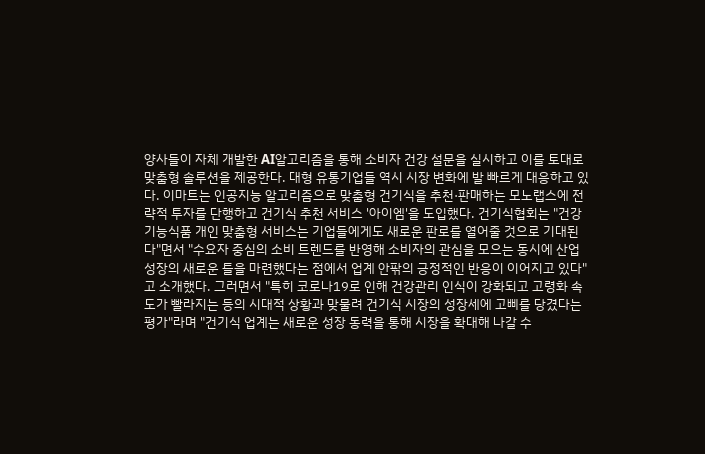양사들이 자체 개발한 AI알고리즘을 통해 소비자 건강 설문을 실시하고 이를 토대로 맞춤형 솔루션을 제공한다. 대형 유통기업들 역시 시장 변화에 발 빠르게 대응하고 있다. 이마트는 인공지능 알고리즘으로 맞춤형 건기식을 추천·판매하는 모노랩스에 전략적 투자를 단행하고 건기식 추천 서비스 '아이엠'을 도입했다. 건기식협회는 "건강기능식품 개인 맞춤형 서비스는 기업들에게도 새로운 판로를 열어줄 것으로 기대된다"면서 "수요자 중심의 소비 트렌드를 반영해 소비자의 관심을 모으는 동시에 산업 성장의 새로운 틀을 마련했다는 점에서 업계 안팎의 긍정적인 반응이 이어지고 있다"고 소개했다. 그러면서 "특히 코로나19로 인해 건강관리 인식이 강화되고 고령화 속도가 빨라지는 등의 시대적 상황과 맞물려 건기식 시장의 성장세에 고삐를 당겼다는 평가"라며 "건기식 업계는 새로운 성장 동력을 통해 시장을 확대해 나갈 수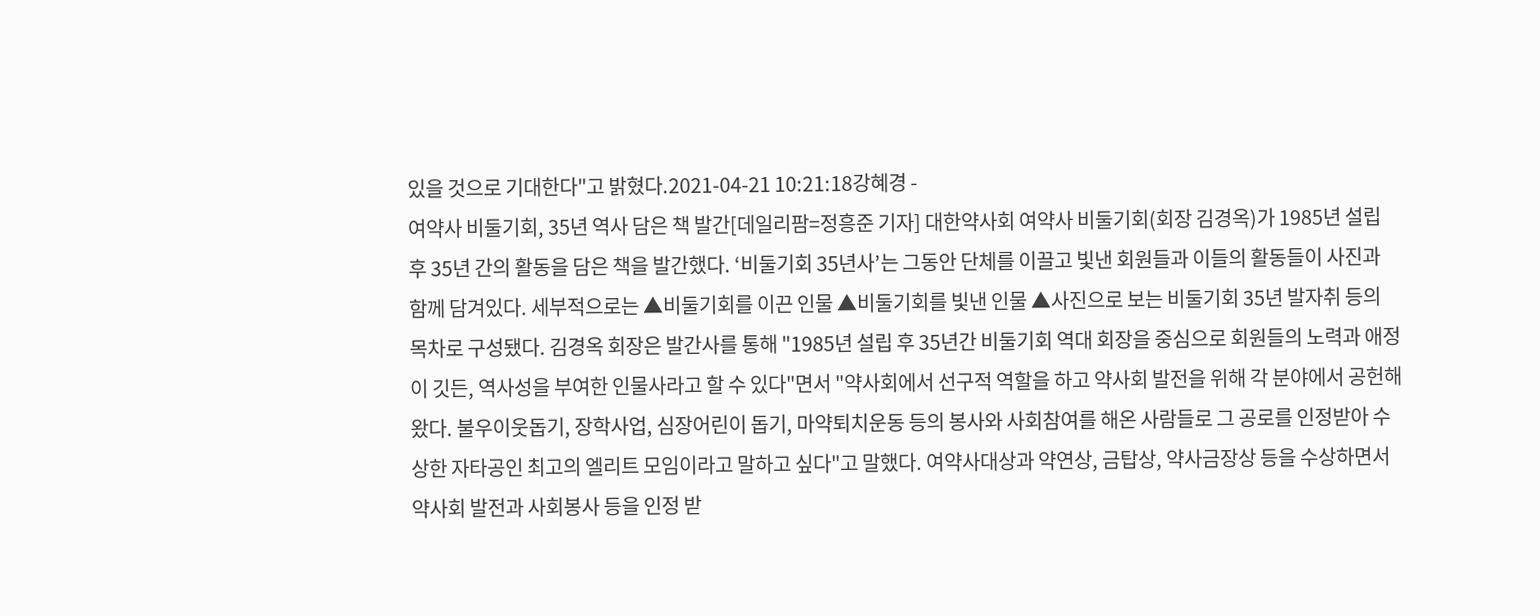있을 것으로 기대한다"고 밝혔다.2021-04-21 10:21:18강혜경 -
여약사 비둘기회, 35년 역사 담은 책 발간[데일리팜=정흥준 기자] 대한약사회 여약사 비둘기회(회장 김경옥)가 1985년 설립 후 35년 간의 활동을 담은 책을 발간했다. ‘비둘기회 35년사’는 그동안 단체를 이끌고 빛낸 회원들과 이들의 활동들이 사진과 함께 담겨있다. 세부적으로는 ▲비둘기회를 이끈 인물 ▲비둘기회를 빛낸 인물 ▲사진으로 보는 비둘기회 35년 발자취 등의 목차로 구성됐다. 김경옥 회장은 발간사를 통해 "1985년 설립 후 35년간 비둘기회 역대 회장을 중심으로 회원들의 노력과 애정이 깃든, 역사성을 부여한 인물사라고 할 수 있다"면서 "약사회에서 선구적 역할을 하고 약사회 발전을 위해 각 분야에서 공헌해왔다. 불우이웃돕기, 장학사업, 심장어린이 돕기, 마약퇴치운동 등의 봉사와 사회참여를 해온 사람들로 그 공로를 인정받아 수상한 자타공인 최고의 엘리트 모임이라고 말하고 싶다"고 말했다. 여약사대상과 약연상, 금탑상, 약사금장상 등을 수상하면서 약사회 발전과 사회봉사 등을 인정 받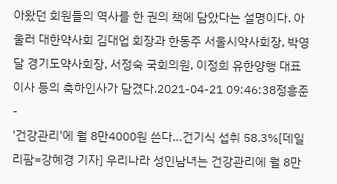아왔던 회원들의 역사를 한 권의 책에 담았다는 설명이다. 아울러 대한약사회 김대업 회장과 한동주 서울시약사회장, 박영달 경기도약사회장, 서정숙 국회의원, 이정희 유한양행 대표이사 등의 축하인사가 담겼다.2021-04-21 09:46:38정흥준 -
'건강관리'에 월 8만4000원 쓴다…건기식 섭취 58.3%[데일리팜=강혜경 기자] 우리나라 성인남녀는 건강관리에 월 8만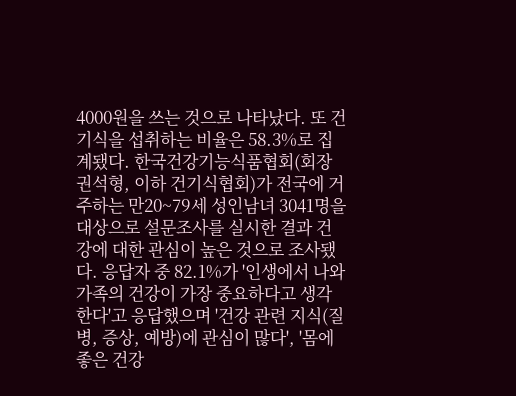4000원을 쓰는 것으로 나타났다. 또 건기식을 섭취하는 비율은 58.3%로 집계됐다. 한국건강기능식품협회(회장 권석형, 이하 건기식협회)가 전국에 거주하는 만20~79세 성인남녀 3041명을 대상으로 설문조사를 실시한 결과 건강에 대한 관심이 높은 것으로 조사됐다. 응답자 중 82.1%가 '인생에서 나와 가족의 건강이 가장 중요하다고 생각한다'고 응답했으며 '건강 관련 지식(질병, 증상, 예방)에 관심이 많다', '몸에 좋은 건강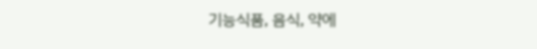기능식품, 음식, 약에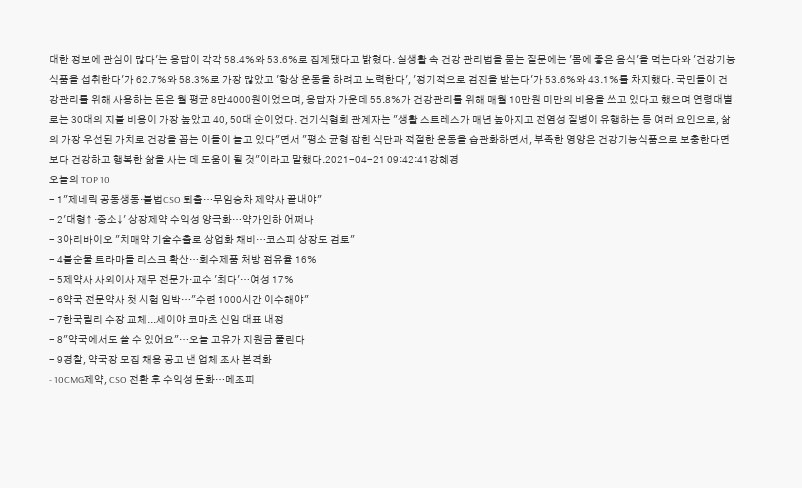대한 정보에 관심이 많다'는 응답이 각각 58.4%와 53.6%로 집계됐다고 밝혔다. 실생활 속 건강 관리법을 묻는 질문에는 '몸에 좋은 음식'을 먹는다와 '건강기능식품을 섭취한다'가 62.7%와 58.3%로 가장 많았고 '항상 운동을 하려고 노력한다', '정기적으로 검진을 받는다'가 53.6%와 43.1%를 차지했다. 국민들이 건강관리를 위해 사용하는 돈은 월 평균 8만4000원이었으며, 응답자 가운데 55.8%가 건강관리를 위해 매월 10만원 미만의 비용을 쓰고 있다고 했으며 연령대별로는 30대의 지불 비용이 가장 높았고 40, 50대 순이었다. 건기식협회 관계자는 "생활 스트레스가 매년 높아지고 전염성 질병이 유행하는 등 여러 요인으로, 삶의 가장 우선된 가치로 건강을 꼽는 이들이 늘고 있다"면서 "평소 균형 잡힌 식단과 적절한 운동을 습관화하면서, 부족한 영양은 건강기능식품으로 보충한다면 보다 건강하고 행복한 삶을 사는 데 도움이 될 것"이라고 말했다.2021-04-21 09:42:41강혜경
오늘의 TOP 10
- 1"제네릭 공동생동·불법CSO 퇴출…무임승차 제약사 끝내야"
- 2'대형↑ ·중소↓' 상장제약 수익성 양극화…약가인하 어쩌나
- 3아리바이오 "치매약 기술수출로 상업화 채비…코스피 상장도 검토"
- 4불순물 트라마돌 리스크 확산…회수제품 처방 점유율 16%
- 5제약사 사외이사 재무 전문가·교수 '최다'…여성 17%
- 6약국 전문약사 첫 시험 임박…"수련 1000시간 이수해야"
- 7한국릴리 수장 교체...세이야 코마츠 신임 대표 내정
- 8"약국에서도 쓸 수 있어요"…오늘 고유가 지원금 풀린다
- 9경찰, 약국장 모집 채용 공고 낸 업체 조사 본격화
- 10CMG제약, CSO 전환 후 수익성 둔화…메조피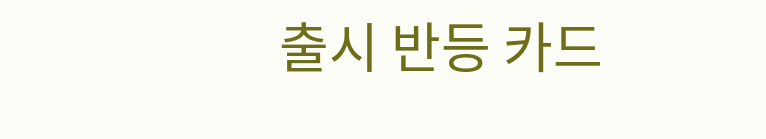출시 반등 카드